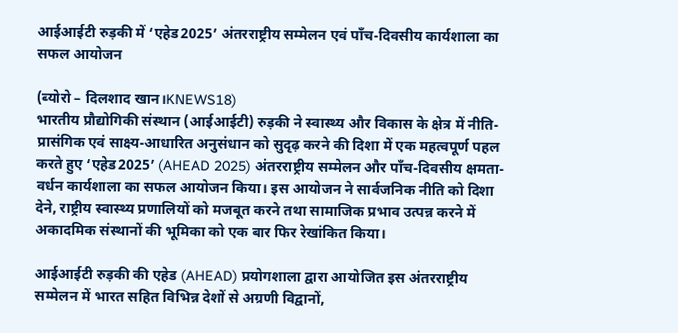आईआईटी रुड़की में ‘एहेड2025’ अंतरराष्ट्रीय सम्मेलन एवं पाँच-दिवसीय कार्यशाला का सफल आयोजन

(ब्योरो – दिलशाद खान।KNEWS18)
भारतीय प्रौद्योगिकी संस्थान (आईआईटी) रुड़की ने स्वास्थ्य और विकास के क्षेत्र में नीति-प्रासंगिक एवं साक्ष्य-आधारित अनुसंधान को सुदृढ़ करने की दिशा में एक महत्वपूर्ण पहल करते हुए ‘एहेड2025’ (AHEAD 2025) अंतरराष्ट्रीय सम्मेलन और पाँच-दिवसीय क्षमता-वर्धन कार्यशाला का सफल आयोजन किया। इस आयोजन ने सार्वजनिक नीति को दिशा देने, राष्ट्रीय स्वास्थ्य प्रणालियों को मजबूत करने तथा सामाजिक प्रभाव उत्पन्न करने में अकादमिक संस्थानों की भूमिका को एक बार फिर रेखांकित किया।

आईआईटी रुड़की की एहेड (AHEAD) प्रयोगशाला द्वारा आयोजित इस अंतरराष्ट्रीय सम्मेलन में भारत सहित विभिन्न देशों से अग्रणी विद्वानों,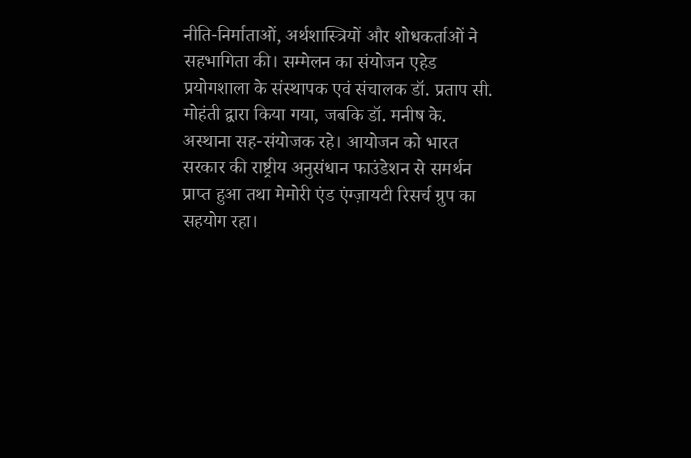नीति-निर्माताओं, अर्थशास्त्रियों और शोधकर्ताओं ने सहभागिता की। सम्मेलन का संयोजन एहेड प्रयोगशाला के संस्थापक एवं संचालक डॉ. प्रताप सी. मोहंती द्वारा किया गया, जबकि डॉ. मनीष के. अस्थाना सह-संयोजक रहे। आयोजन को भारत सरकार की राष्ट्रीय अनुसंधान फाउंडेशन से समर्थन प्राप्त हुआ तथा मेमोरी एंड एंग्ज़ायटी रिसर्च ग्रुप का सहयोग रहा।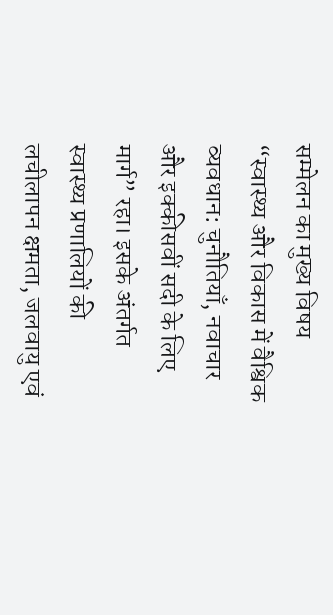सम्मेलन का मुख्य विषय “स्वास्थ्य और विकास में वैश्विक व्यवधान: चुनौतियाँ, नवाचार और इक्कीसवीं सदी के लिए मार्ग” रहा। इसके अंतर्गत स्वास्थ्य प्रणालियों की लचीलापन क्षमता, जलवायु एवं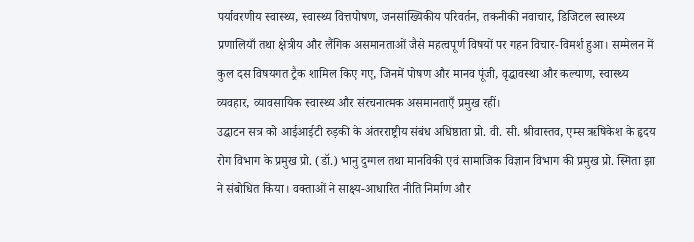पर्यावरणीय स्वास्थ्य, स्वास्थ्य वित्तपोषण, जनसांख्यिकीय परिवर्तन, तकनीकी नवाचार, डिजिटल स्वास्थ्य प्रणालियाँ तथा क्षेत्रीय और लैंगिक असमानताओं जैसे महत्वपूर्ण विषयों पर गहन विचार-विमर्श हुआ। सम्मेलन में कुल दस विषयगत ट्रैक शामिल किए गए, जिनमें पोषण और मानव पूंजी, वृद्धावस्था और कल्याण, स्वास्थ्य व्यवहार, व्यावसायिक स्वास्थ्य और संरचनात्मक असमानताएँ प्रमुख रहीं।
उद्घाटन सत्र को आईआईटी रुड़की के अंतरराष्ट्रीय संबंध अधिष्ठाता प्रो. वी. सी. श्रीवास्तव, एम्स ऋषिकेश के हृदय रोग विभाग के प्रमुख प्रो. (डॉ.) भानु दुग्गल तथा मानविकी एवं सामाजिक विज्ञान विभाग की प्रमुख प्रो. स्मिता झा ने संबोधित किया। वक्ताओं ने साक्ष्य-आधारित नीति निर्माण और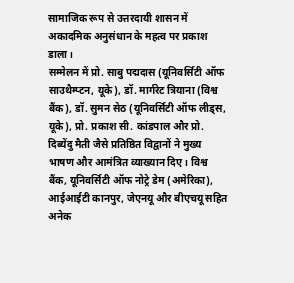सामाजिक रूप से उत्तरदायी शासन में अकादमिक अनुसंधान के महत्व पर प्रकाश डाला।
सम्मेलन में प्रो. साबु पद्मदास (यूनिवर्सिटी ऑफ साउथैम्प्टन, यूके), डॉ. मार्गरेट त्रियाना (विश्व बैंक), डॉ. सुमन सेठ (यूनिवर्सिटी ऑफ लीड्स, यूके), प्रो. प्रकाश सी. कांडपाल और प्रो. दिब्येंदु मैती जैसे प्रतिष्ठित विद्वानों ने मुख्य भाषण और आमंत्रित व्याख्यान दिए। विश्व बैंक, यूनिवर्सिटी ऑफ नोट्रे डेम (अमेरिका), आईआईटी कानपुर, जेएनयू और बीएचयू सहित अनेक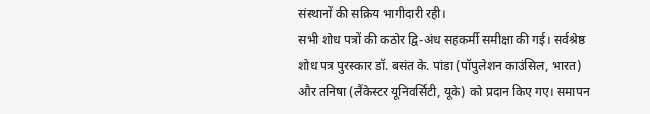संस्थानों की सक्रिय भागीदारी रही।
सभी शोध पत्रों की कठोर द्वि-अंध सहकर्मी समीक्षा की गई। सर्वश्रेष्ठ शोध पत्र पुरस्कार डॉ. बसंत के. पांडा (पॉपुलेशन काउंसिल, भारत) और तनिषा (लैंकेस्टर यूनिवर्सिटी, यूके) को प्रदान किए गए। समापन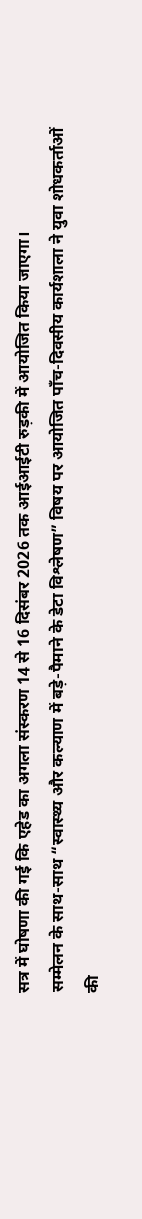सत्र में घोषणा की गई कि एहेड का अगला संस्करण 14 से 16 दिसंबर 2026 तक आईआईटी रुड़की में आयोजित किया जाएगा।
सम्मेलन के साथ-साथ “स्वास्थ्य और कल्याण में बड़े-पैमाने के डेटा विश्लेषण” विषय पर आयोजित पाँच-दिवसीय कार्यशाला ने युवा शोधकर्ताओं की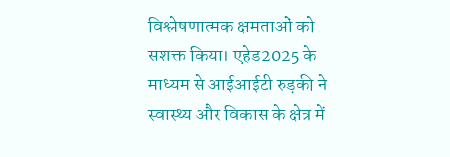विश्लेषणात्मक क्षमताओं को सशक्त किया। एहेड2025 के माध्यम से आईआईटी रुड़की ने स्वास्थ्य और विकास के क्षेत्र में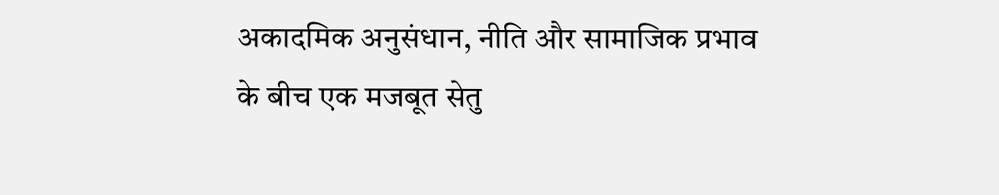अकादमिक अनुसंधान, नीति और सामाजिक प्रभाव के बीच एक मजबूत सेतु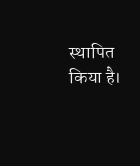स्थापित किया है।